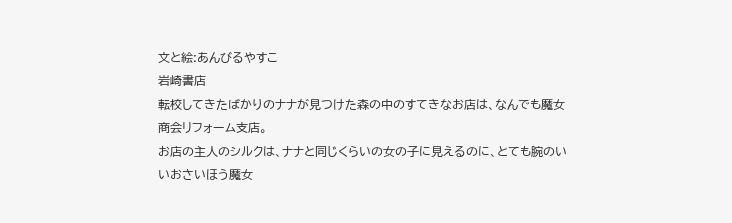文と絵:あんびるやすこ
岩崎書店
転校してきたばかりのナナが見つけた森の中のすてきなお店は、なんでも魔女商会リフォーム支店。
お店の主人のシルクは、ナナと同じくらいの女の子に見えるのに、とても腕のいいおさいほう魔女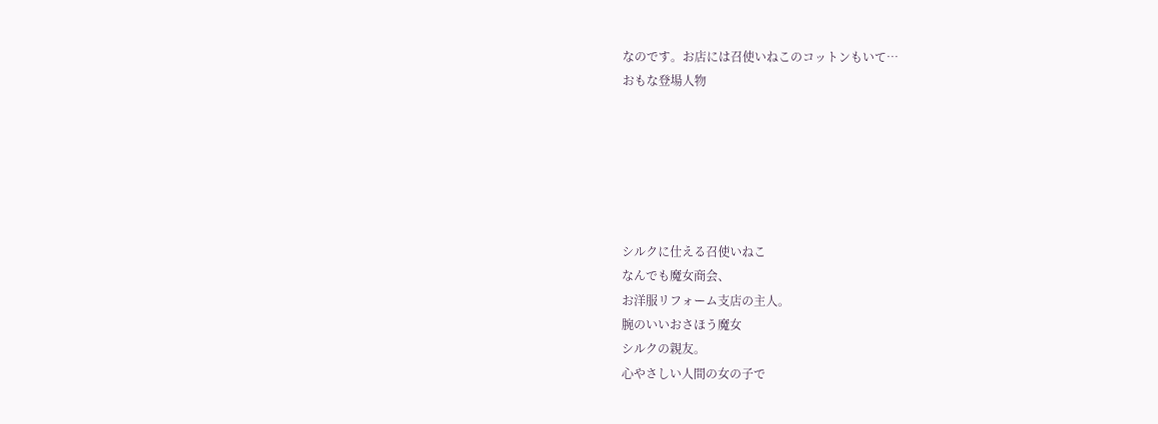なのです。お店には召使いねこのコットンもいて…
おもな登場人物






シルクに仕える召使いねこ
なんでも魔女商会、
お洋服リフォーム支店の主人。
腕のいいおさほう魔女
シルクの親友。
心やさしい人間の女の子で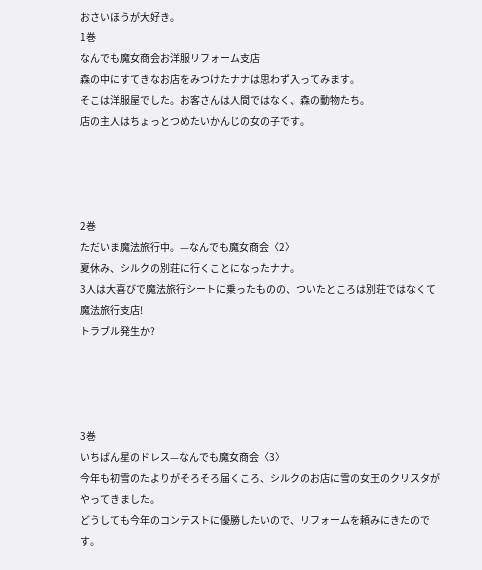おさいほうが大好き。
1巻
なんでも魔女商会お洋服リフォーム支店
森の中にすてきなお店をみつけたナナは思わず入ってみます。
そこは洋服屋でした。お客さんは人間ではなく、森の動物たち。
店の主人はちょっとつめたいかんじの女の子です。




2巻
ただいま魔法旅行中。—なんでも魔女商会〈2〉
夏休み、シルクの別荘に行くことになったナナ。
3人は大喜びで魔法旅行シートに乗ったものの、ついたところは別荘ではなくて魔法旅行支店!
トラブル発生か?




3巻
いちばん星のドレス—なんでも魔女商会〈3〉
今年も初雪のたよりがそろそろ届くころ、シルクのお店に雪の女王のクリスタがやってきました。
どうしても今年のコンテストに優勝したいので、リフォームを頼みにきたのです。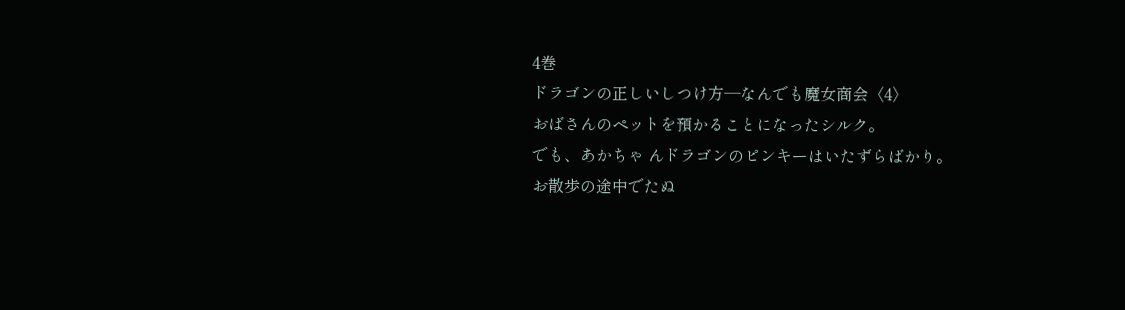4巻
ドラゴンの正しいしつけ方—なんでも魔女商会〈4〉
おばさんのペットを預かることになったシルク。
でも、あかちゃ んドラゴンのピンキーはいたずらばかり。
お散歩の途中でたぬ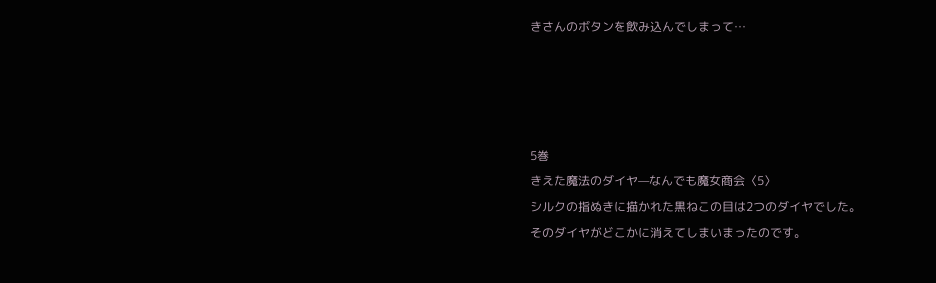きさんのボタンを飲み込んでしまって…




5巻
きえた魔法のダイヤ—なんでも魔女商会〈5〉
シルクの指ぬきに描かれた黒ねこの目は2つのダイヤでした。
そのダイヤがどこかに消えてしまいまったのです。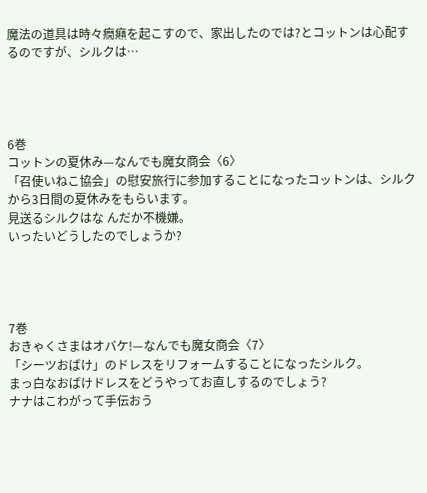魔法の道具は時々癇癪を起こすので、家出したのでは?とコットンは心配するのですが、シルクは…




6巻
コットンの夏休み—なんでも魔女商会〈6〉
「召使いねこ協会」の慰安旅行に参加することになったコットンは、シルクから3日間の夏休みをもらいます。
見送るシルクはな んだか不機嫌。
いったいどうしたのでしょうか?




7巻
おきゃくさまはオバケ!—なんでも魔女商会〈7〉
「シーツおばけ」のドレスをリフォームすることになったシルク。
まっ白なおばけドレスをどうやってお直しするのでしょう?
ナナはこわがって手伝おう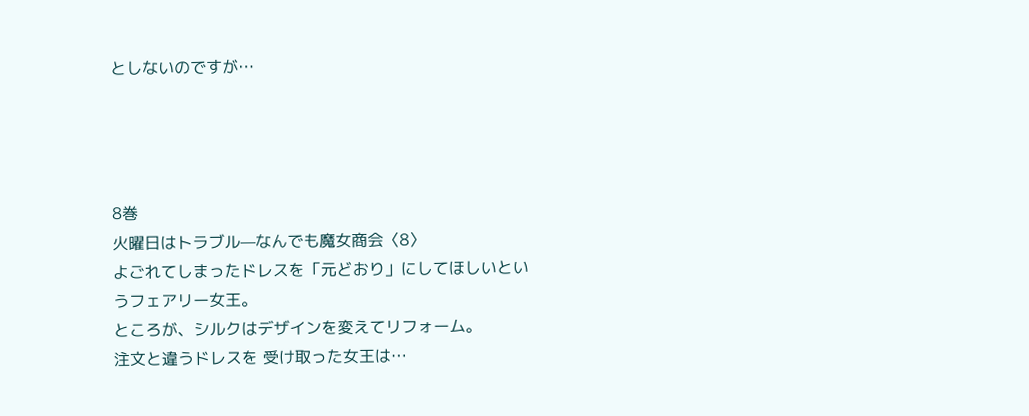としないのですが…




8巻
火曜日はトラブル—なんでも魔女商会〈8〉
よごれてしまったドレスを「元どおり」にしてほしいというフェアリー女王。
ところが、シルクはデザインを変えてリフォーム。
注文と違うドレスを 受け取った女王は…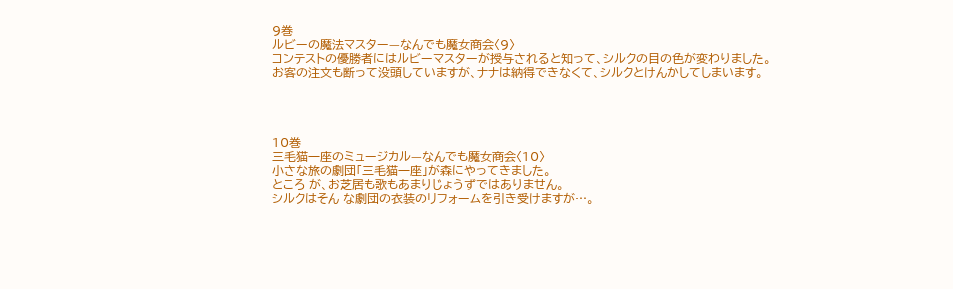9巻
ルビーの魔法マスター—なんでも魔女商会〈9〉
コンテストの優勝者にはルビーマスターが授与されると知って、シルクの目の色が変わりました。
お客の注文も断って没頭していますが、ナナは納得できなくて、シルクとけんかしてしまいます。




10巻
三毛猫一座のミュージカル—なんでも魔女商会〈10〉
小さな旅の劇団「三毛猫一座」が森にやってきました。
ところ が、お芝居も歌もあまりじょうずではありません。
シルクはそん な劇団の衣装のリフォームを引き受けますが…。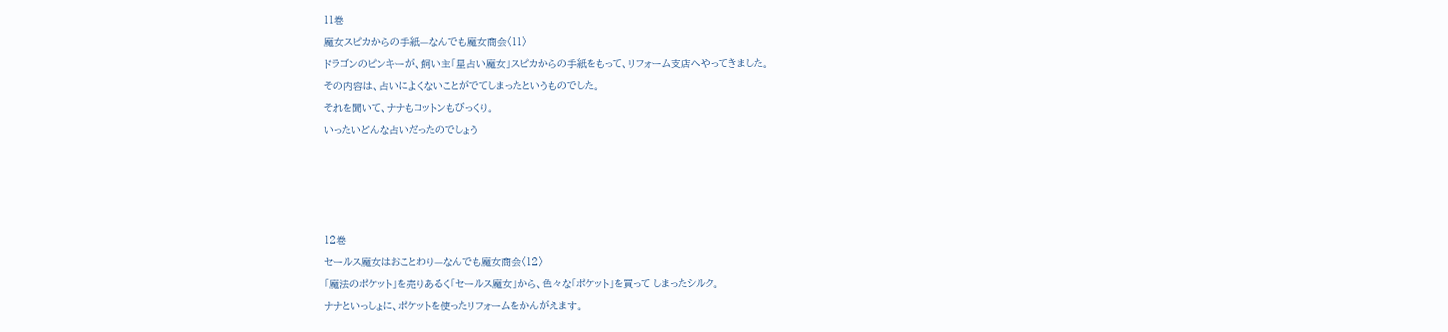11巻
魔女スピカからの手紙—なんでも魔女商会〈11〉
ドラゴンのピンキーが、飼い主「星占い魔女」スピカからの手紙をもって、リフォーム支店へやってきました。
その内容は、占いによくないことがでてしまったというものでした。
それを聞いて、ナナもコットンもびっくり。
いったいどんな占いだったのでしょう




12巻
セールス魔女はおことわり—なんでも魔女商会〈12〉
「魔法のポケット」を売りあるく「セールス魔女」から、色々な「ポケット」を買って しまったシルク。
ナナといっしょに、ポケットを使ったリフォームをかんがえます。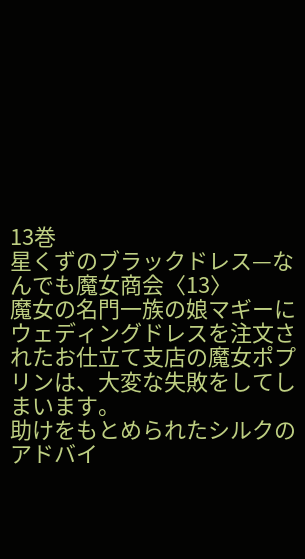13巻
星くずのブラックドレス—なんでも魔女商会〈13〉
魔女の名門一族の娘マギーにウェディングドレスを注文されたお仕立て支店の魔女ポプリンは、大変な失敗をしてしまいます。
助けをもとめられたシルクのアドバイ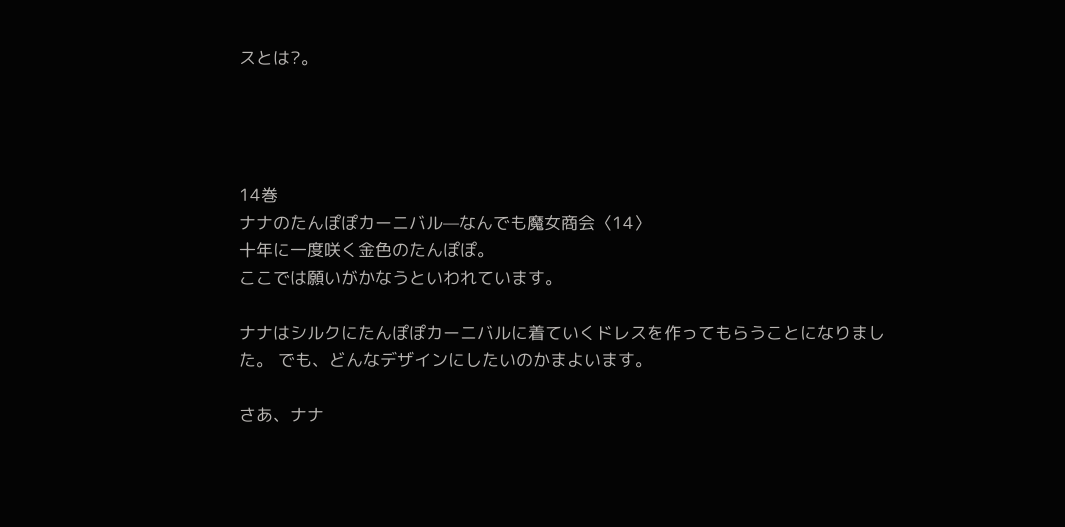スとは?。




14巻
ナナのたんぽぽカーニバル—なんでも魔女商会〈14〉
十年に一度咲く金色のたんぽぽ。
ここでは願いがかなうといわれています。

ナナはシルクにたんぽぽカーニバルに着ていくドレスを作ってもらうことになりました。 でも、どんなデザインにしたいのかまよいます。

さあ、ナナ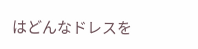はどんなドレスを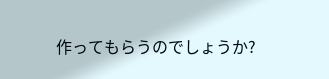作ってもらうのでしょうか?